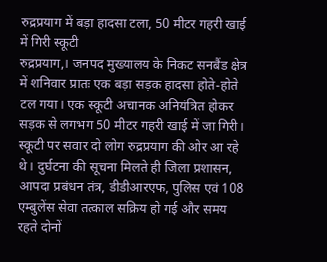रुद्रप्रयाग में बड़ा हादसा टला, 50 मीटर गहरी खाई में गिरी स्कूटी
रुद्रप्रयाग,। जनपद मुख्यालय के निकट सनबैंड क्षेत्र में शनिवार प्रातः एक बड़ा सड़क हादसा होते-होते टल गया। एक स्कूटी अचानक अनियंत्रित होकर सड़क से लगभग 50 मीटर गहरी खाई में जा गिरी। स्कूटी पर सवार दो लोग रुद्रप्रयाग की ओर आ रहे थे। दुर्घटना की सूचना मिलते ही जिला प्रशासन, आपदा प्रबंधन तंत्र, डीडीआरएफ, पुलिस एवं 108 एम्बुलेंस सेवा तत्काल सक्रिय हो गई और समय रहते दोनों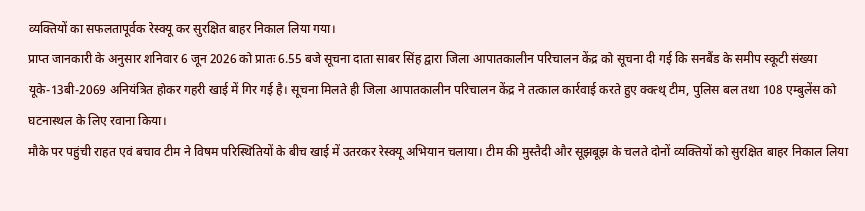व्यक्तियों का सफलतापूर्वक रेस्क्यू कर सुरक्षित बाहर निकाल लिया गया।
प्राप्त जानकारी के अनुसार शनिवार 6 जून 2026 को प्रातः 6.55 बजे सूचना दाता साबर सिंह द्वारा जिला आपातकालीन परिचालन केंद्र को सूचना दी गई कि सनबैंड के समीप स्कूटी संख्या यूके-13बी-2069 अनियंत्रित होकर गहरी खाई में गिर गई है। सूचना मिलते ही जिला आपातकालीन परिचालन केंद्र ने तत्काल कार्रवाई करते हुए क्क्त्थ् टीम, पुलिस बल तथा 108 एम्बुलेंस को घटनास्थल के लिए रवाना किया।
मौके पर पहुंची राहत एवं बचाव टीम ने विषम परिस्थितियों के बीच खाई में उतरकर रेस्क्यू अभियान चलाया। टीम की मुस्तैदी और सूझबूझ के चलते दोनों व्यक्तियों को सुरक्षित बाहर निकाल लिया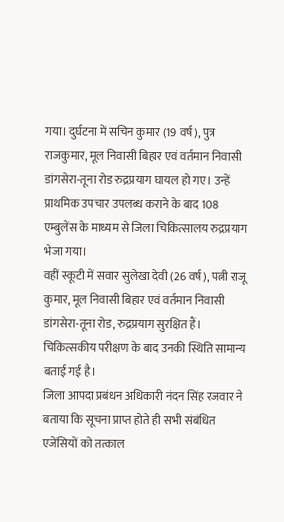गया। दुर्घटना में सचिन कुमार (19 वर्ष), पुत्र राजकुमार, मूल निवासी बिहार एवं वर्तमान निवासी डांगसेरा-तूना रोड रुद्रप्रयाग घायल हो गए। उन्हें प्राथमिक उपचार उपलब्ध कराने के बाद 108 एम्बुलेंस के माध्यम से जिला चिकित्सालय रुद्रप्रयाग भेजा गया।
वहीं स्कूटी में सवार सुलेखा देवी (26 वर्ष), पत्नी राजू कुमार, मूल निवासी बिहार एवं वर्तमान निवासी डांगसेरा-तूना रोड, रुद्रप्रयाग सुरक्षित हैं। चिकित्सकीय परीक्षण के बाद उनकी स्थिति सामान्य बताई गई है।
जिला आपदा प्रबंधन अधिकारी नंदन सिंह रजवार ने बताया कि सूचना प्राप्त होते ही सभी संबंधित एजेंसियों को तत्काल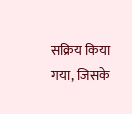सक्रिय किया गया, जिसके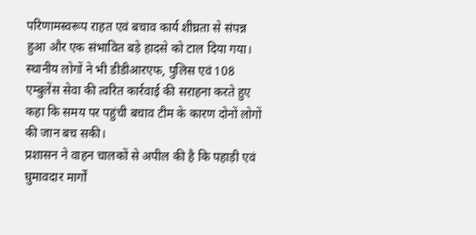परिणामस्वरूप राहत एवं बचाव कार्य शीघ्रता से संपन्न हुआ और एक संभावित बड़े हादसे को टाल दिया गया। स्थानीय लोगों ने भी डीडीआरएफ, पुलिस एवं 108 एम्बुलेंस सेवा की त्वरित कार्रवाई की सराहना करते हुए कहा कि समय पर पहुंची बचाव टीम के कारण दोनों लोगों की जान बच सकी।
प्रशासन ने वाहन चालकों से अपील की है कि पहाड़ी एवं घुमावदार मार्गों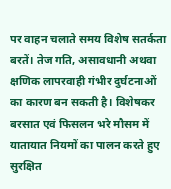पर वाहन चलाते समय विशेष सतर्कता बरतें। तेज गति, असावधानी अथवा क्षणिक लापरवाही गंभीर दुर्घटनाओं का कारण बन सकती है। विशेषकर बरसात एवं फिसलन भरे मौसम में यातायात नियमों का पालन करते हुए सुरक्षित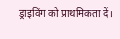ड्राइविंग को प्राथमिकता दें।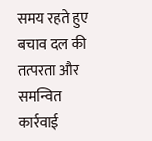समय रहते हुए बचाव दल की तत्परता और समन्वित कार्रवाई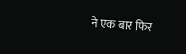ने एक बार फिर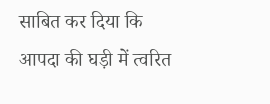साबित कर दिया कि आपदा की घड़ी में त्वरित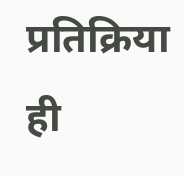प्रतिक्रिया ही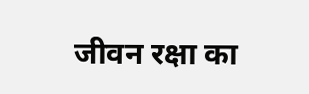जीवन रक्षा का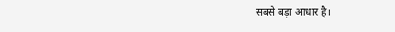सबसे बड़ा आधार है।